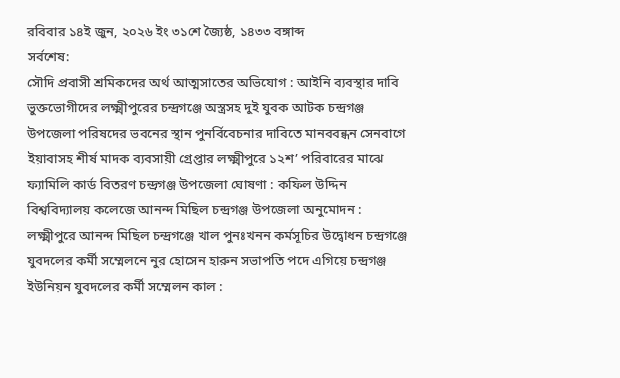রবিবার ১৪ই জুন, ২০২৬ ইং ৩১শে জ্যৈষ্ঠ, ১৪৩৩ বঙ্গাব্দ
সর্বশেষ:
সৌদি প্রবাসী শ্রমিকদের অর্থ আত্মসাতের অভিযোগ : আইনি ব্যবস্থার দাবি ভুক্তভোগীদের লক্ষ্মীপুরের চন্দ্রগঞ্জে অস্ত্রসহ দুই যুবক আটক চন্দ্রগঞ্জ উপজেলা পরিষদের ভবনের স্থান পুনর্বিবেচনার দাবিতে মানববন্ধন সেনবাগে ইয়াবাসহ শীর্ষ মাদক ব্যবসায়ী গ্রেপ্তার লক্ষ্মীপুরে ১২শ’ পরিবারের মাঝে ফ্যামিলি কার্ড বিতরণ চন্দ্রগঞ্জ উপজেলা ঘোষণা : কফিল উদ্দিন বিশ্ববিদ্যালয় কলেজে আনন্দ মিছিল চন্দ্রগঞ্জ উপজেলা অনুমোদন : লক্ষ্মীপুরে আনন্দ মিছিল চন্দ্রগঞ্জে খাল পুনঃখনন কর্মসূচির উদ্বোধন চন্দ্রগঞ্জে যুবদলের কর্মী সম্মেলনে নুর হোসেন হারুন সভাপতি পদে এগিয়ে চন্দ্রগঞ্জ ইউনিয়ন যুবদলের কর্মী সম্মেলন কাল :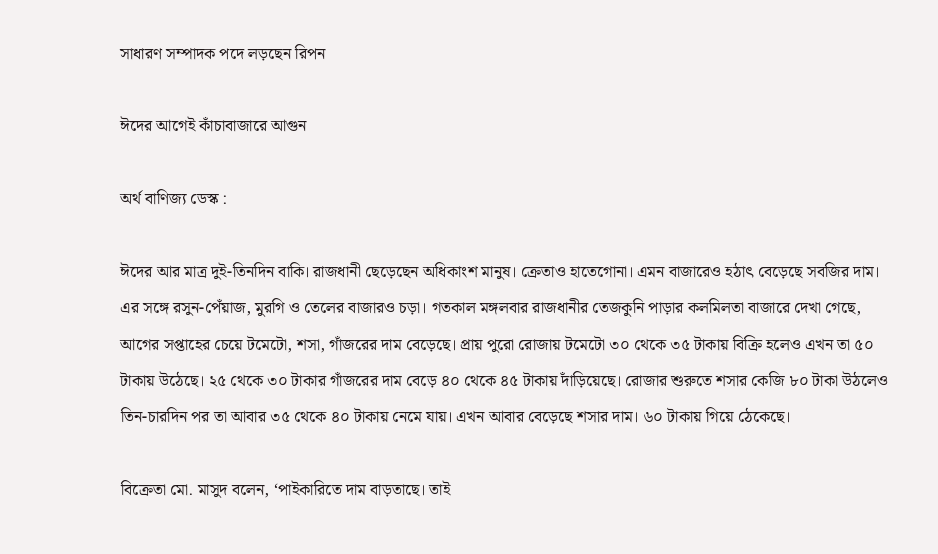সাধারণ সম্পাদক পদে লড়ছেন রিপন

ঈদের আগেই কাঁচাবাজারে আগুন

অর্থ বাণিজ্য ডেস্ক :

ঈদের আর মাত্র দুই-তিনদিন বাকি। রাজধানী ছেড়েছেন অধিকাংশ মানুষ। ক্রেতাও হাতেগোনা। এমন বাজারেও হঠাৎ বেড়েছে সবজির দাম। এর সঙ্গে রসুন-পেঁয়াজ, মুরগি ও তেলের বাজারও চড়া। গতকাল মঙ্গলবার রাজধানীর তেজকুনি পাড়ার কলমিলতা বাজারে দেখা গেছে, আগের সপ্তাহের চেয়ে টমেটো, শসা, গাঁজরের দাম বেড়েছে। প্রায় পুরো রোজায় টমেটো ৩০ থেকে ৩৫ টাকায় বিক্রি হলেও এখন তা ৫০ টাকায় উঠেছে। ২৫ থেকে ৩০ টাকার গাঁজরের দাম বেড়ে ৪০ থেকে ৪৫ টাকায় দাঁড়িয়েছে। রোজার শুরুতে শসার কেজি ৮০ টাকা উঠলেও তিন-চারদিন পর তা আবার ৩৫ থেকে ৪০ টাকায় নেমে যায়। এখন আবার বেড়েছে শসার দাম। ৬০ টাকায় গিয়ে ঠেকেছে।

বিক্রেতা মো. মাসুদ বলেন, ‘পাইকারিতে দাম বাড়তাছে। তাই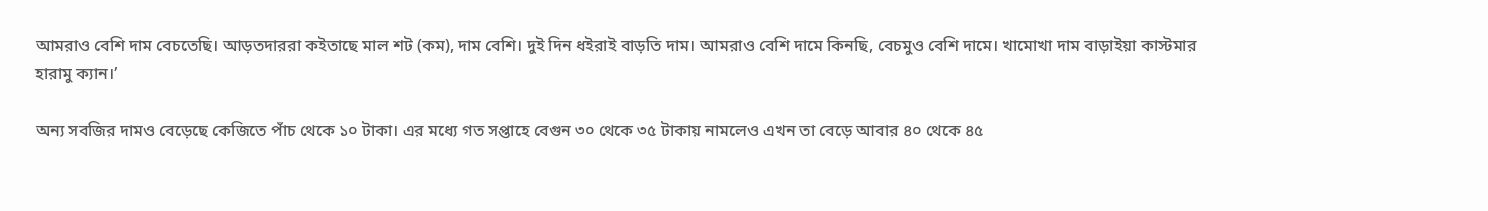আমরাও বেশি দাম বেচতেছি। আড়তদাররা কইতাছে মাল শট (কম), দাম বেশি। দুই দিন ধইরাই বাড়তি দাম। আমরাও বেশি দামে কিনছি, বেচমুও বেশি দামে। খামোখা দাম বাড়াইয়া কাস্টমার হারামু ক্যান।’

অন্য সবজির দামও বেড়েছে কেজিতে পাঁচ থেকে ১০ টাকা। এর মধ্যে গত সপ্তাহে বেগুন ৩০ থেকে ৩৫ টাকায় নামলেও এখন তা বেড়ে আবার ৪০ থেকে ৪৫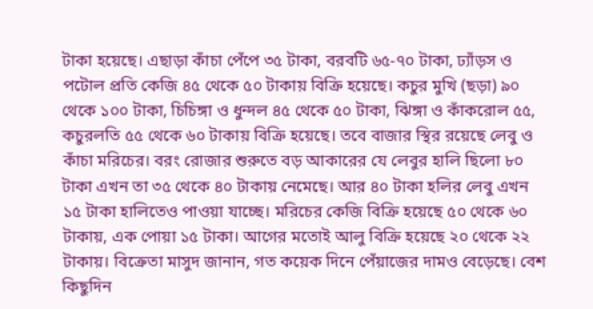টাকা হয়েছে। এছাড়া কাঁচা পেঁপে ৩৫ টাকা, বরবটি ৬৫-৭০ টাকা, ঢ্যাঁড়স ও পটোল প্রতি কেজি ৪৫ থেকে ৫০ টাকায় বিক্রি হয়েছে। কচুর মুখি (ছড়া) ৯০ থেকে ১০০ টাকা, চিচিঙ্গা ও ধুন্দল ৪৫ থেকে ৫০ টাকা, ঝিঙ্গা ও কাঁকরোল ৫৫, কচুরলতি ৫৫ থেকে ৬০ টাকায় বিক্রি হয়েছে। তবে বাজার স্থির রয়েছে লেবু ও কাঁচা মরিচের। বরং রোজার শুরুতে বড় আকারের যে লেবুর হালি ছিলো ৮০ টাকা এখন তা ৩৫ থেকে ৪০ টাকায় নেমেছে। আর ৪০ টাকা হলির লেবু এখন ১৫ টাকা হালিতেও পাওয়া যাচ্ছে। মরিচের কেজি বিক্রি হয়েছে ৫০ থেকে ৬০ টাকায়, এক পোয়া ১৫ টাকা। আগের মতোই আলু বিক্রি হয়েছে ২০ থেকে ২২ টাকায়। বিক্রেতা মাসুদ জানান, গত কয়েক দিনে পেঁয়াজের দামও বেড়েছে। বেশ কিছুদিন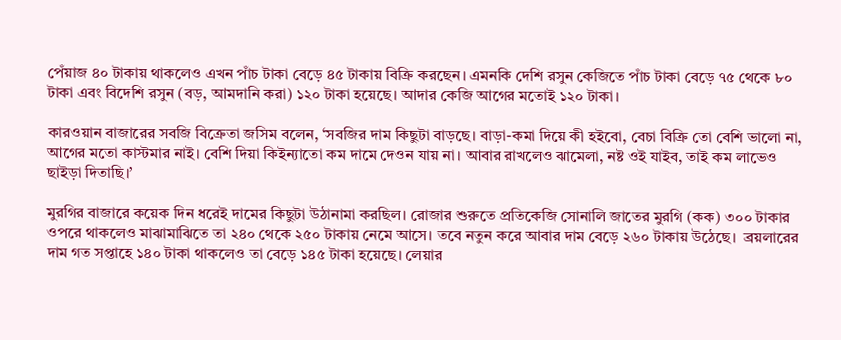পেঁয়াজ ৪০ টাকায় থাকলেও এখন পাঁচ টাকা বেড়ে ৪৫ টাকায় বিক্রি করছেন। এমনকি দেশি রসুন কেজিতে পাঁচ টাকা বেড়ে ৭৫ থেকে ৮০ টাকা এবং বিদেশি রসুন (বড়, আমদানি করা) ১২০ টাকা হয়েছে। আদার কেজি আগের মতোই ১২০ টাকা।

কারওয়ান বাজারের সবজি বিক্রেতা জসিম বলেন, ‘সবজির দাম কিছুটা বাড়ছে। বাড়া-কমা দিয়ে কী হইবো, বেচা বিক্রি তো বেশি ভালো না, আগের মতো কাস্টমার নাই। বেশি দিয়া কিইন্যাতো কম দামে দেওন যায় না। আবার রাখলেও ঝামেলা, নষ্ট ওই যাইব, তাই কম লাভেও ছাইড়া দিতাছি।’

মুরগির বাজারে কয়েক দিন ধরেই দামের কিছুটা উঠানামা করছিল। রোজার শুরুতে প্রতিকেজি সোনালি জাতের মুরগি (কক) ৩০০ টাকার ওপরে থাকলেও মাঝামাঝিতে তা ২৪০ থেকে ২৫০ টাকায় নেমে আসে। তবে নতুন করে আবার দাম বেড়ে ২৬০ টাকায় উঠেছে।  ব্রয়লারের দাম গত সপ্তাহে ১৪০ টাকা থাকলেও তা বেড়ে ১৪৫ টাকা হয়েছে। লেয়ার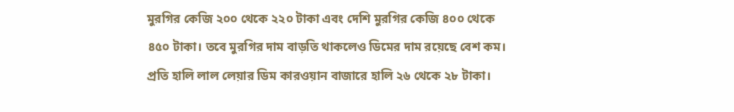মুরগির কেজি ২০০ থেকে ২২০ টাকা এবং দেশি মুরগির কেজি ৪০০ থেকে ৪৫০ টাকা। তবে মুরগির দাম বাড়তি থাকলেও ডিমের দাম রয়েছে বেশ কম। প্রতি হালি লাল লেয়ার ডিম কারওয়ান বাজারে হালি ২৬ থেকে ২৮ টাকা।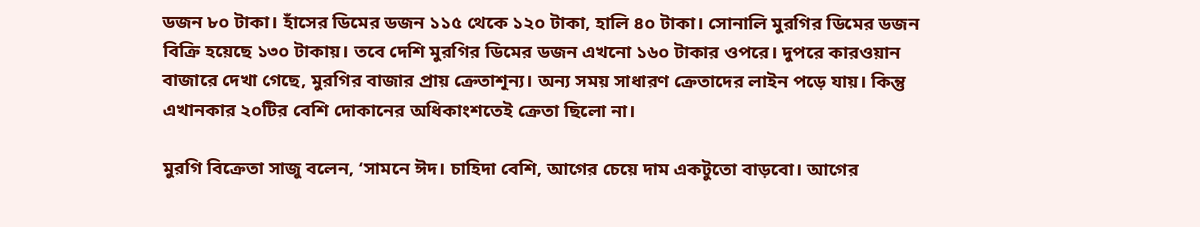ডজন ৮০ টাকা। হাঁসের ডিমের ডজন ১১৫ থেকে ১২০ টাকা, হালি ৪০ টাকা। সোনালি মুরগির ডিমের ডজন বিক্রি হয়েছে ১৩০ টাকায়। তবে দেশি মুরগির ডিমের ডজন এখনো ১৬০ টাকার ওপরে। দুপরে কারওয়ান বাজারে দেখা গেছে, মুরগির বাজার প্রায় ক্রেতাশূন্য। অন্য সময় সাধারণ ক্রেতাদের লাইন পড়ে যায়। কিন্তু এখানকার ২০টির বেশি দোকানের অধিকাংশতেই ক্রেতা ছিলো না।

মুরগি বিক্রেতা সাজু বলেন, ‘সামনে ঈদ। চাহিদা বেশি, আগের চেয়ে দাম একটুতো বাড়বো। আগের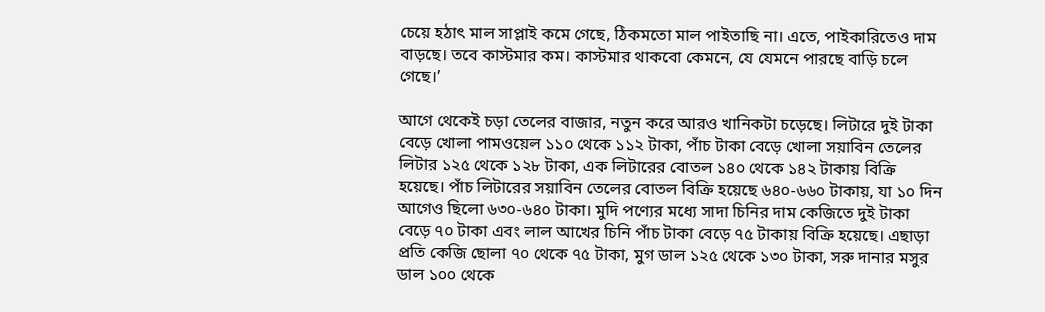চেয়ে হঠাৎ মাল সাপ্লাই কমে গেছে, ঠিকমতো মাল পাইতাছি না। এতে, পাইকারিতেও দাম বাড়ছে। তবে কাস্টমার কম। কাস্টমার থাকবো কেমনে, যে যেমনে পারছে বাড়ি চলে গেছে।’

আগে থেকেই চড়া তেলের বাজার, নতুন করে আরও খানিকটা চড়েছে। লিটারে দুই টাকা বেড়ে খোলা পামওয়েল ১১০ থেকে ১১২ টাকা, পাঁচ টাকা বেড়ে খোলা সয়াবিন তেলের লিটার ১২৫ থেকে ১২৮ টাকা, এক লিটারের বোতল ১৪০ থেকে ১৪২ টাকায় বিক্রি হয়েছে। পাঁচ লিটারের সয়াবিন তেলের বোতল বিক্রি হয়েছে ৬৪০-৬৬০ টাকায়, যা ১০ দিন আগেও ছিলো ৬৩০-৬৪০ টাকা। মুদি পণ্যের মধ্যে সাদা চিনির দাম কেজিতে দুই টাকা বেড়ে ৭০ টাকা এবং লাল আখের চিনি পাঁচ টাকা বেড়ে ৭৫ টাকায় বিক্রি হয়েছে। এছাড়া প্রতি কেজি ছোলা ৭০ থেকে ৭৫ টাকা, মুগ ডাল ১২৫ থেকে ১৩০ টাকা, সরু দানার মসুর ডাল ১০০ থেকে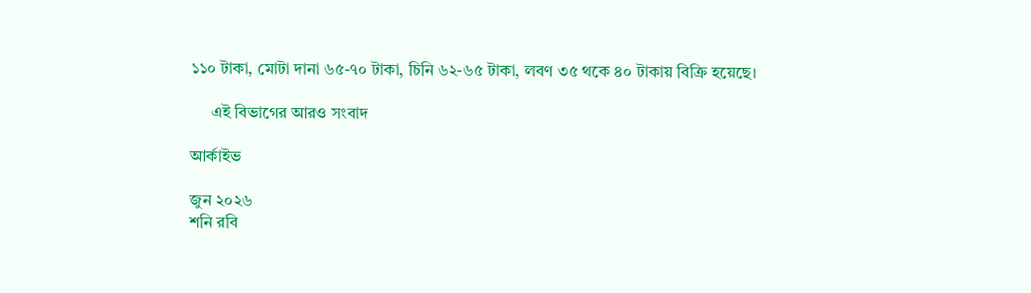১১০ টাকা, মোটা দানা ৬৫-৭০ টাকা, চিনি ৬২-৬৫ টাকা, লবণ ৩৫ থকে ৪০ টাকায় বিক্রি হয়েছে।

     এই বিভাগের আরও সংবাদ

আর্কাইভ

জুন ২০২৬
শনি রবি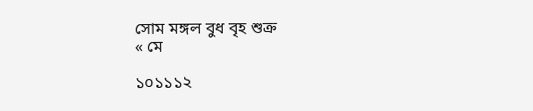সোম মঙ্গল বুধ বৃহ শুক্র
« মে

১০১১১২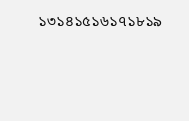১৩১৪১৫১৬১৭১৮১৯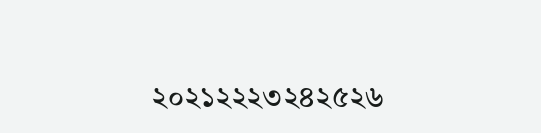২০২১২২২৩২৪২৫২৬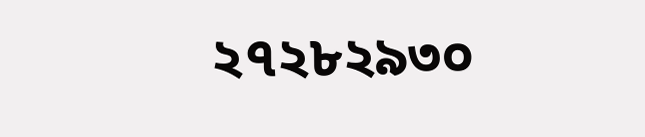২৭২৮২৯৩০